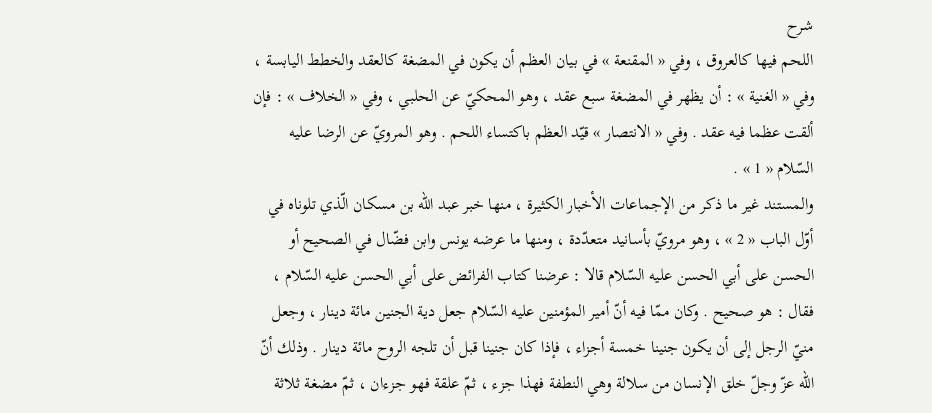شرح
اللحم فيها كالعروق ، وفي « المقنعة » في بيان العظم أن يكون في المضغة كالعقد والخطط اليابسة ، وفي « الغنية » : أن يظهر في المضغة سبع عقد ، وهو المحكيّ عن الحلبي ، وفي « الخلاف » : فإن ألقت عظما فيه عقد . وفي « الانتصار » قيّد العظم باكتساء اللحم . وهو المرويّ عن الرضا عليه السّلام « 1 » .
والمستند غير ما ذكر من الإجماعات الأخبار الكثيرة ، منها خبر عبد اللّه بن مسكان الّذي تلوناه في أوّل الباب « 2 » ، وهو مرويّ بأسانيد متعدّدة ، ومنها ما عرضه يونس وابن فضّال في الصحيح أو الحسن على أبي الحسن عليه السّلام قالا : عرضنا كتاب الفرائض على أبي الحسن عليه السّلام ، فقال : هو صحيح . وكان ممّا فيه أنّ أمير المؤمنين عليه السّلام جعل دية الجنين مائة دينار ، وجعل منيّ الرجل إلى أن يكون جنينا خمسة أجزاء ، فإذا كان جنينا قبل أن تلجه الروح مائة دينار . وذلك أنّ اللّه عزّ وجلّ خلق الإنسان من سلالة وهي النطفة فهذا جزء ، ثمّ علقة فهو جزءان ، ثمّ مضغة ثلاثة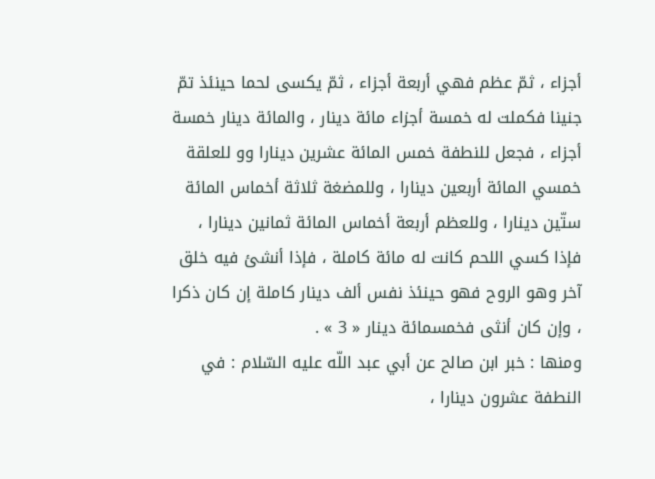أجزاء ، ثمّ عظم فهي أربعة أجزاء ، ثمّ يكسى لحما حينئذ تمّ جنينا فكملت له خمسة أجزاء مائة دينار ، والمائة دينار خمسة أجزاء ، فجعل للنطفة خمس المائة عشرين دينارا وو للعلقة خمسي المائة أربعين دينارا ، وللمضغة ثلاثة أخماس المائة ستّين دينارا ، وللعظم أربعة أخماس المائة ثمانين دينارا ، فإذا كسي اللحم كانت له مائة كاملة ، فإذا أنشئ فيه خلق آخر وهو الروح فهو حينئذ نفس ألف دينار كاملة إن كان ذكرا ، وإن كان أنثى فخمسمائة دينار « 3 » .
ومنها : خبر ابن صالح عن أبي عبد اللّه عليه السّلام : في النطفة عشرون دينارا ،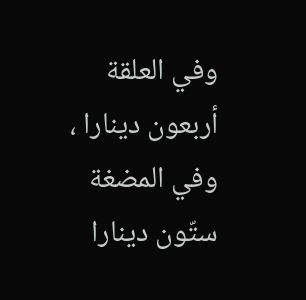وفي العلقة أربعون دينارا ، وفي المضغة ستّون دينارا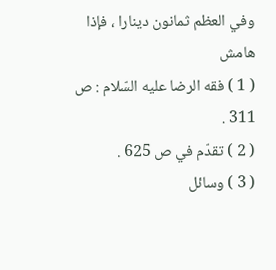وفي العظم ثمانون دينارا ، فإذا
هامش
( 1 ) فقه الرضا عليه السّلام : ص 311 .
( 2 ) تقدّم في ص 625 .
( 3 ) وسائل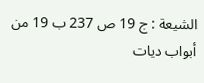الشيعة : ج 19 ص 237 ب 19 من أبواب ديات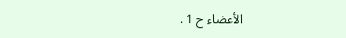الأعضاء ح 1 .